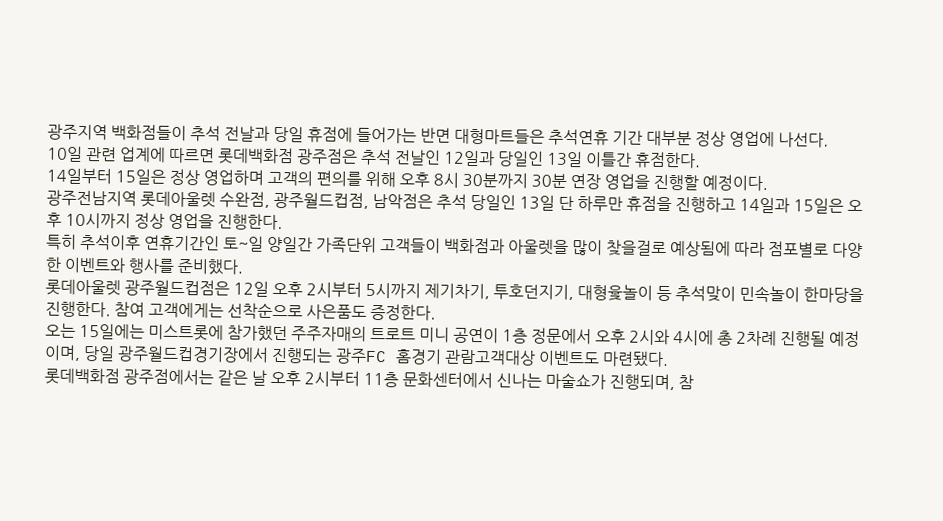광주지역 백화점들이 추석 전날과 당일 휴점에 들어가는 반면 대형마트들은 추석연휴 기간 대부분 정상 영업에 나선다.
10일 관련 업계에 따르면 롯데백화점 광주점은 추석 전날인 12일과 당일인 13일 이틀간 휴점한다.
14일부터 15일은 정상 영업하며 고객의 편의를 위해 오후 8시 30분까지 30분 연장 영업을 진행할 예정이다.
광주전남지역 롯데아울렛 수완점, 광주월드컵점, 남악점은 추석 당일인 13일 단 하루만 휴점을 진행하고 14일과 15일은 오후 10시까지 정상 영업을 진행한다.
특히 추석이후 연휴기간인 토~일 양일간 가족단위 고객들이 백화점과 아울렛을 많이 찾을걸로 예상됨에 따라 점포별로 다양한 이벤트와 행사를 준비했다.
롯데아울렛 광주월드컵점은 12일 오후 2시부터 5시까지 제기차기, 투호던지기, 대형윷놀이 등 추석맞이 민속놀이 한마당을 진행한다. 참여 고객에게는 선착순으로 사은품도 증정한다.
오는 15일에는 미스트롯에 참가했던 주주자매의 트로트 미니 공연이 1층 정문에서 오후 2시와 4시에 총 2차례 진행될 예정이며, 당일 광주월드컵경기장에서 진행되는 광주FC 홈경기 관람고객대상 이벤트도 마련됐다.
롯데백화점 광주점에서는 같은 날 오후 2시부터 11층 문화센터에서 신나는 마술쇼가 진행되며, 참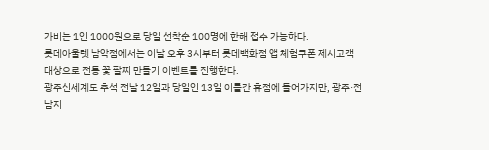가비는 1인 1000원으로 당일 선착순 100명에 한해 접수 가능하다.
롯데아울렛 남악점에서는 이날 오후 3시부터 롯데백화점 앱 체험쿠폰 제시고객 대상으로 전통 꽃 팔찌 만들기 이벤트를 진행한다.
광주신세계도 추석 전날 12일과 당일인 13일 이틀간 휴점에 들어가지만, 광주·전남지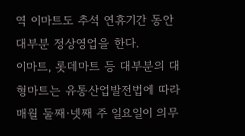역 이마트도 추석 연휴기간 동안 대부분 정상영업을 한다.
이마트, 롯데마트 등 대부분의 대형마트는 유통산업발전법에 따라 매월 둘째·넷째 주 일요일이 의무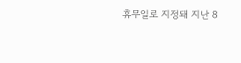휴무일로 지정돼 지난 8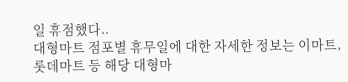일 휴점했다..
대형마트 점포별 휴무일에 대한 자세한 정보는 이마트, 롯데마트 등 해당 대형마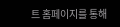트 홈페이지를 통해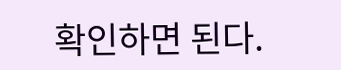확인하면 된다.